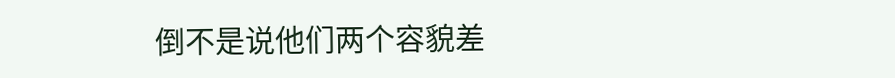倒不是说他们两个容貌差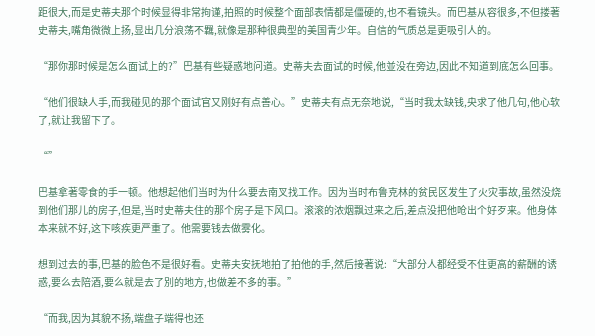距很大,而是史蒂夫那个时候显得非常拘谨,拍照的时候整个面部表情都是僵硬的,也不看镜头。而巴基从容很多,不但搂著史蒂夫,嘴角微微上扬,显出几分浪荡不羈,就像是那种很典型的美国青少年。自信的气质总是更吸引人的。

“那你那时候是怎么面试上的?”巴基有些疑惑地问道。史蒂夫去面试的时候,他並没在旁边,因此不知道到底怎么回事。

“他们很缺人手,而我碰见的那个面试官又刚好有点善心。”史蒂夫有点无奈地说,“当时我太缺钱,央求了他几句,他心软了,就让我留下了。

“”

巴基拿著零食的手一顿。他想起他们当时为什么要去南叉找工作。因为当时布鲁克林的贫民区发生了火灾事故,虽然没烧到他们那儿的房子,但是,当时史蒂夫住的那个房子是下风口。滚滚的浓烟飘过来之后,差点没把他呛出个好歹来。他身体本来就不好,这下咳疾更严重了。他需要钱去做雾化。

想到过去的事,巴基的脸色不是很好看。史蒂夫安抚地拍了拍他的手,然后接著说:“大部分人都经受不住更高的薪酬的诱惑,要么去陪酒,要么就是去了別的地方,也做差不多的事。”

“而我,因为其貌不扬,端盘子端得也还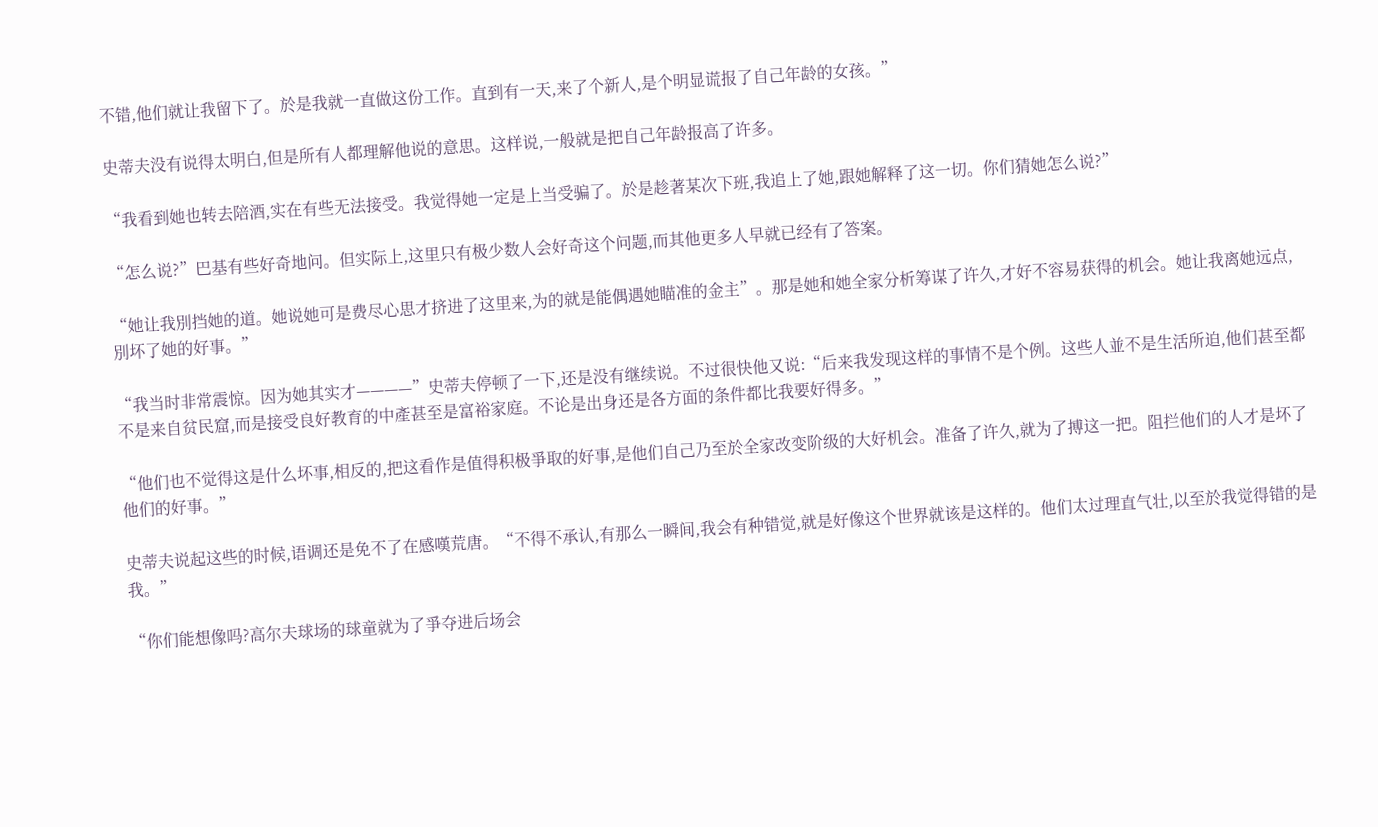不错,他们就让我留下了。於是我就一直做这份工作。直到有一天,来了个新人,是个明显谎报了自己年龄的女孩。”

史蒂夫没有说得太明白,但是所有人都理解他说的意思。这样说,一般就是把自己年龄报高了许多。

“我看到她也转去陪酒,实在有些无法接受。我觉得她一定是上当受骗了。於是趁著某次下班,我追上了她,跟她解释了这一切。你们猜她怎么说?”

“怎么说?”巴基有些好奇地问。但实际上,这里只有极少数人会好奇这个问题,而其他更多人早就已经有了答案。

“她让我別挡她的道。她说她可是费尽心思才挤进了这里来,为的就是能偶遇她瞄准的金主”。那是她和她全家分析筹谋了许久,才好不容易获得的机会。她让我离她远点,別坏了她的好事。”

“我当时非常震惊。因为她其实才————”史蒂夫停顿了一下,还是没有继续说。不过很快他又说:“后来我发现这样的事情不是个例。这些人並不是生活所迫,他们甚至都不是来自贫民窟,而是接受良好教育的中產甚至是富裕家庭。不论是出身还是各方面的条件都比我要好得多。”

“他们也不觉得这是什么坏事,相反的,把这看作是值得积极爭取的好事,是他们自己乃至於全家改变阶级的大好机会。准备了许久,就为了搏这一把。阻拦他们的人才是坏了他们的好事。”

史蒂夫说起这些的时候,语调还是免不了在感嘆荒唐。“不得不承认,有那么一瞬间,我会有种错觉,就是好像这个世界就该是这样的。他们太过理直气壮,以至於我觉得错的是我。”

“你们能想像吗?高尔夫球场的球童就为了爭夺进后场会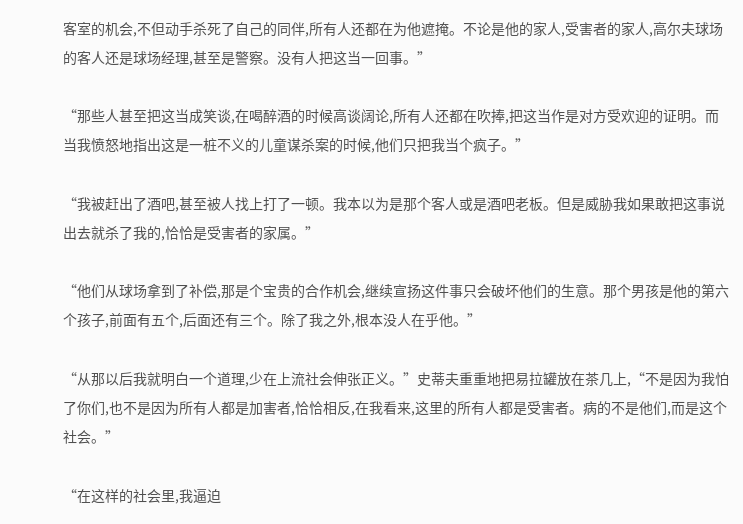客室的机会,不但动手杀死了自己的同伴,所有人还都在为他遮掩。不论是他的家人,受害者的家人,高尔夫球场的客人还是球场经理,甚至是警察。没有人把这当一回事。”

“那些人甚至把这当成笑谈,在喝醉酒的时候高谈阔论,所有人还都在吹捧,把这当作是对方受欢迎的证明。而当我愤怒地指出这是一桩不义的儿童谋杀案的时候,他们只把我当个疯子。”

“我被赶出了酒吧,甚至被人找上打了一顿。我本以为是那个客人或是酒吧老板。但是威胁我如果敢把这事说出去就杀了我的,恰恰是受害者的家属。”

“他们从球场拿到了补偿,那是个宝贵的合作机会,继续宣扬这件事只会破坏他们的生意。那个男孩是他的第六个孩子,前面有五个,后面还有三个。除了我之外,根本没人在乎他。”

“从那以后我就明白一个道理,少在上流社会伸张正义。”史蒂夫重重地把易拉罐放在茶几上,“不是因为我怕了你们,也不是因为所有人都是加害者,恰恰相反,在我看来,这里的所有人都是受害者。病的不是他们,而是这个社会。”

“在这样的社会里,我逼迫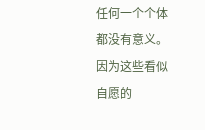任何一个个体都没有意义。因为这些看似自愿的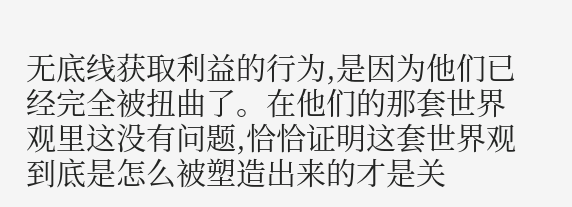无底线获取利益的行为,是因为他们已经完全被扭曲了。在他们的那套世界观里这没有问题,恰恰证明这套世界观到底是怎么被塑造出来的才是关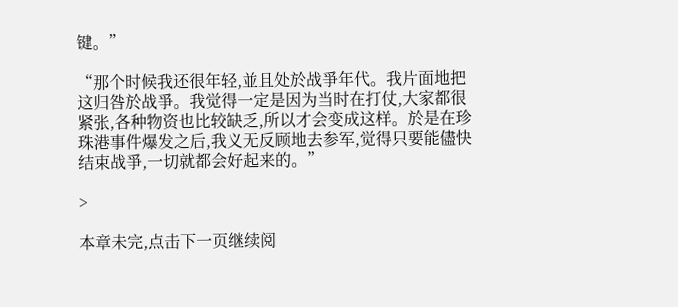键。”

“那个时候我还很年轻,並且处於战爭年代。我片面地把这归咎於战爭。我觉得一定是因为当时在打仗,大家都很紧张,各种物资也比较缺乏,所以才会变成这样。於是在珍珠港事件爆发之后,我义无反顾地去参军,觉得只要能儘快结束战爭,一切就都会好起来的。”

>

本章未完,点击下一页继续阅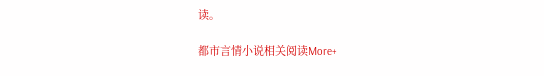读。

都市言情小说相关阅读More+